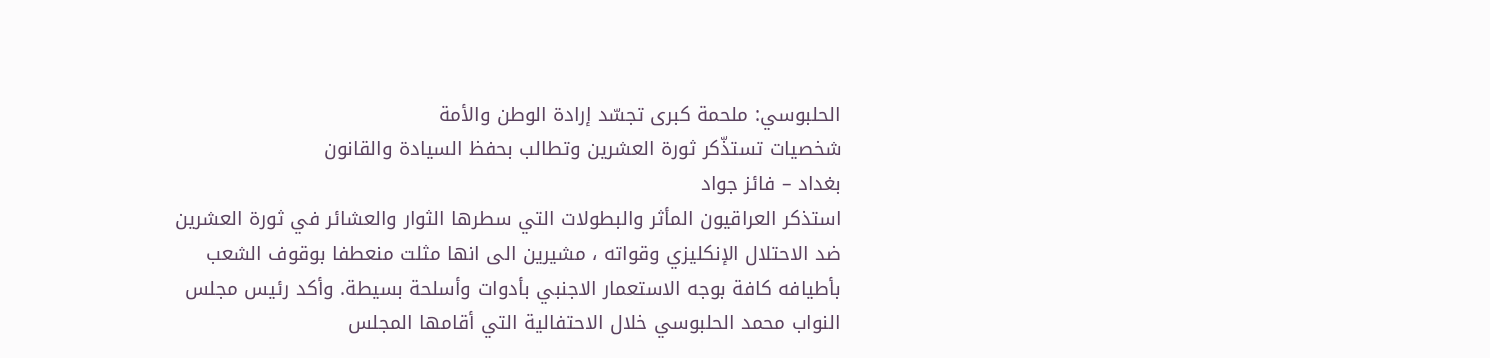الحلبوسي: ملحمة كبرى تجسّد إرادة الوطن والأمة
شخصيات تستذّكر ثورة العشرين وتطالب بحفظ السيادة والقانون
بغداد – فائز جواد
استذكر العراقيون المأثر والبطولات التي سطرها الثوار والعشائر في ثورة العشرين ضد الاحتلال الإنكليزي وقواته ، مشيرين الى انها مثلت منعطفا بوقوف الشعب بأطيافه كافة بوجه الاستعمار الاجنبي بأدوات وأسلحة بسيطة. وأكد رئيس مجلس النواب محمد الحلبوسي خلال الاحتفالية التي أقامها المجلس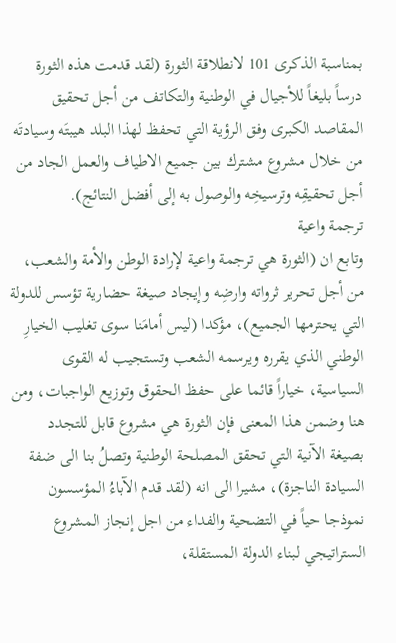بمناسبة الذكرى 101 لانطلاقة الثورة (لقد قدمت هذه الثورة درساً بليغاً للأجيال في الوطنية والتكاتف من أجل تحقيق المقاصد الكبرى وفق الرؤية التي تحفظ لهذا البلد هيبتَه وسيادتَه من خلال مشروع مشترك بين جميع الاطياف والعمل الجاد من أجل تحقيقِه وترسيخِه والوصول به إلى أفضل النتائج).
ترجمة واعية
وتابع ان (الثورة هي ترجمة واعية لإرادة الوطن والأمة والشعب، من أجل تحرير ثرواته وارضِه وإيجاد صيغة حضارية تؤسس للدولة التي يحترمها الجميع)، مؤكدا (ليس أمامَنا سوى تغليب الخيارِ الوطني الذي يقرره ويرسمه الشعب وتستجيب له القوى السياسية، خياراً قائما على حفظ الحقوق وتوزيع الواجبات، ومن هنا وضمن هذا المعنى فإن الثورة هي مشروع قابل للتجدد بصيغة الآنية التي تحقق المصلحة الوطنية وتصلُ بنا الى ضفة السيادة الناجزة)، مشيرا الى انه (لقد قدم الآباءُ المؤسسون نموذجا حياً في التضحية والفداء من اجل إنجاز المشروع الستراتيجي لبناء الدولة المستقلة،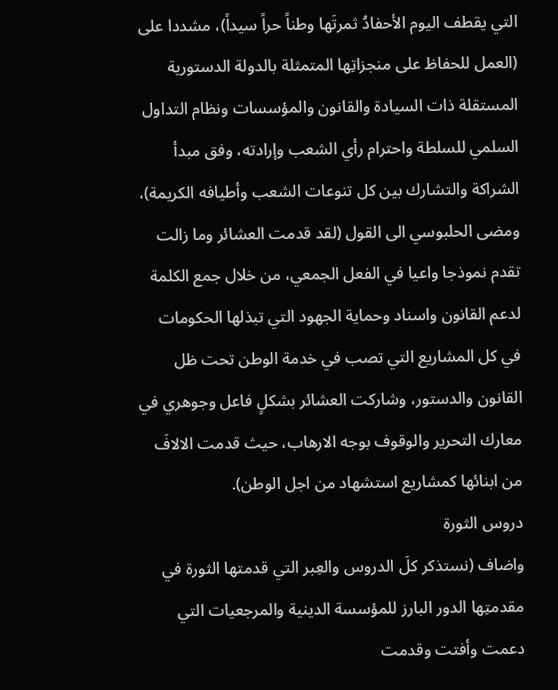التي يقطف اليوم الأحفادُ ثمرتَها وطناً حراً سيداً)، مشددا على (العمل للحفاظ على منجزاتِها المتمثلة بالدولة الدستورية المستقلة ذات السيادة والقانون والمؤسسات ونظام التداول السلمي للسلطة واحترام رأي الشعب وإرادته، وفق مبدأ الشراكة والتشارك بين كل تنوعات الشعب وأطيافه الكريمة)، ومضى الحلبوسي الى القول (لقد قدمت العشائر وما زالت تقدم نموذجا واعيا في الفعل الجمعي، من خلال جمع الكلمة لدعم القانون واسناد وحماية الجهود التي تبذلها الحكومات في كل المشاريع التي تصب في خدمة الوطن تحت ظل القانون والدستور، وشاركت العشائر بشكلٍ فاعل وجوهري في معارك التحرير والوقوف بوجه الارهاب، حيث قدمت الالافَ من ابنائها كمشاريع استشهاد من اجل الوطن).
دروس الثورة
واضاف (نستذكر كلَ الدروس والعِبر التي قدمتها الثورة في مقدمتِها الدور البارز للمؤسسة الدينية والمرجعيات التي دعمت وأفتت وقدمت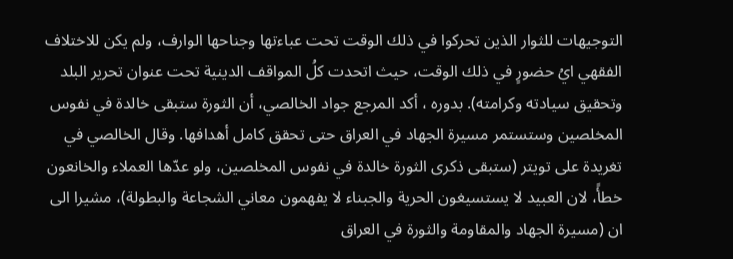التوجيهات للثوار الذين تحركوا في ذلك الوقت تحت عباءتها وجناحها الوارف، ولم يكن للاختلاف الفقهي ايُ حضورٍ في ذلك الوقت، حيث اتحدت كلُ المواقف الدينية تحت عنوان تحرير البلد وتحقيق سيادته وكرامته). بدوره ، أكد المرجع جواد الخالصي، أن الثورة ستبقى خالدة في نفوس المخلصين وستستمر مسيرة الجهاد في العراق حتى تحقق كامل أهدافها. وقال الخالصي في تغريدة على تويتر (ستبقى ذكرى الثورة خالدة في نفوس المخلصين، ولو عدّها العملاء والخانعون خطأً، لان العبيد لا يستسيغون الحرية والجبناء لا يفهمون معاني الشجاعة والبطولة)، مشيرا الى ان (مسيرة الجهاد والمقاومة والثورة في العراق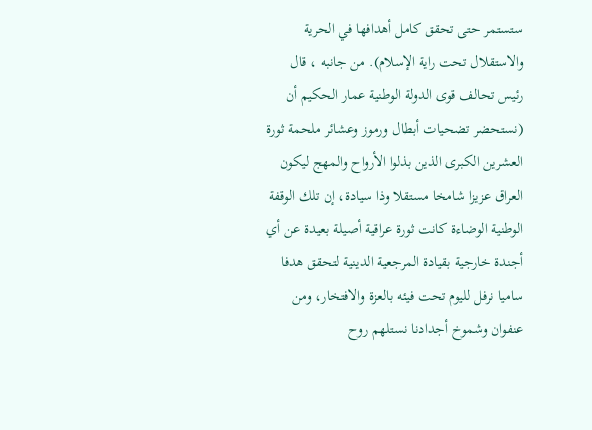ستستمر حتى تحقق كامل أهدافها في الحرية والاستقلال تحت راية الإسلام). من جانبه ، قال رئيس تحالف قوى الدولة الوطنية عمار الحكيم أن (نستحضر تضحيات أبطال ورموز وعشائر ملحمة ثورة العشرين الكبرى الذين بذلوا الأرواح والمهج ليكون العراق عزيزا شامخا مستقلا وذا سيادة، إن تلك الوقفة الوطنية الوضاءة كانت ثورة عراقية أصيلة بعيدة عن أي أجندة خارجية بقيادة المرجعية الدينية لتحقق هدفا ساميا نرفل لليوم تحت فيئه بالعزة والافتخار، ومن عنفوان وشموخ أجدادنا نستلهم روح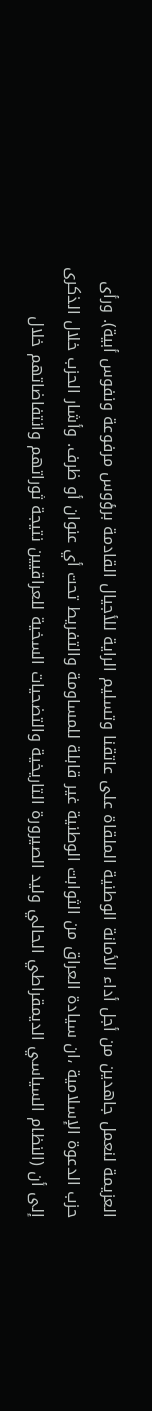العزيمة لنعمل جاهدين من أجل أداء الأمانة الوطنية الملقاة على عاتقنا وتسليم الراية للأجيال القادمة برؤوس مرفوعة ونفوس أبية). ورأى حزب الدعوة الإسلامية ،ان سيادة العراق من الثوابت الوطنية غير قابلة للمساومة والتفريط تحت أي عنوان أو ظرف. وأشار الحزب خلال الذكرى إلى أن (النظام السياسي الديمقراطي الحالي وليد الصيرورة التاريخية والتضحيات السخية للعراقيين نتيجة ثوراتهم وانتفاضاتهم خلال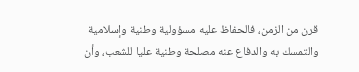قرن من الزمن، فالحفاظ عليه مسؤولية وطنية وإسلامية والتمسك به والدفاع عنه مصلحة وطنية عليا للشعب، وأن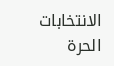الانتخابات الحرة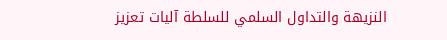النزيهة والتداول السلمي للسلطة آليات تعزيز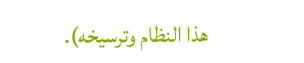هذا النظام وترسيخه).